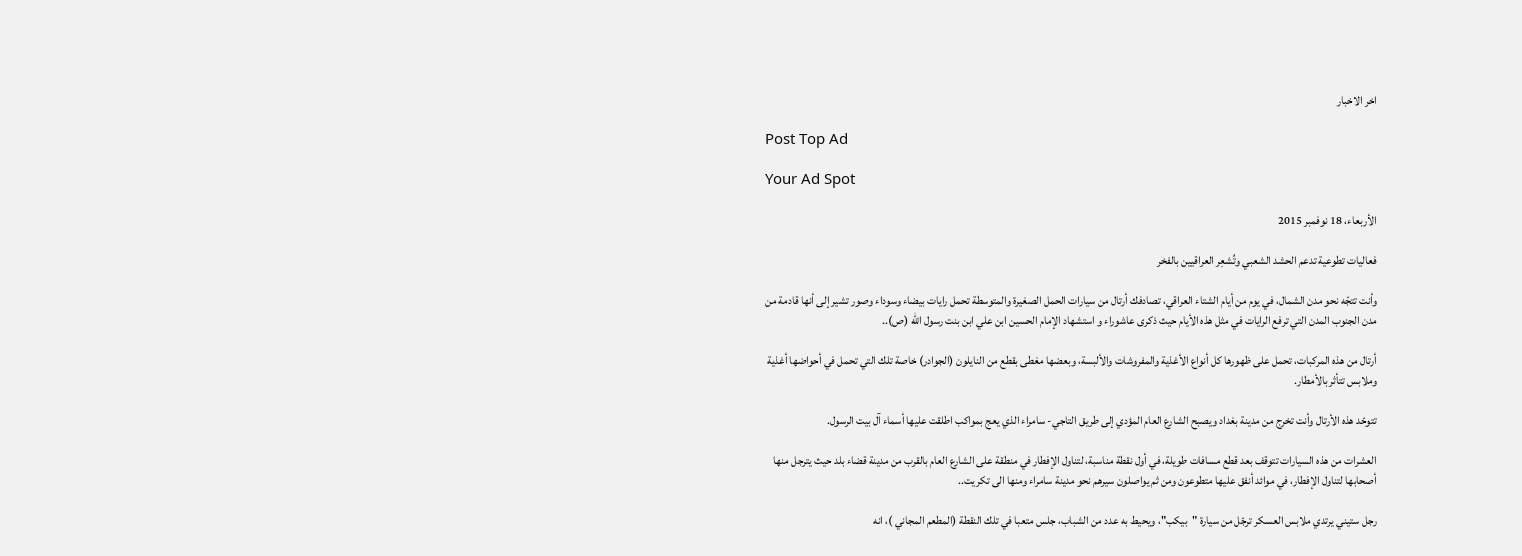اخر الاخبار

Post Top Ad

Your Ad Spot

الأربعاء، 18 نوفمبر 2015

فعاليات تطوعية تدعم الحشد الشعبي وتُشعِر العراقيين بالفخر

وأنت تتجّه نحو مدن الشمال، في يوم من أيام الشتاء العراقي، تصادفك أرتال من سيارات الحمل الصغيرة والمتوسطة تحمل رايات بيضاء وسوداء وصور تشير إلى أنها قادمة من مدن الجنوب المدن التي ترفع الرايات في مثل هذه الأيام حيث ذكرى عاشوراء و استشهاد الإمام الحسين ابن علي ابن بنت رسول الله (ص)..

أرتال من هذه المركبات، تحمل على ظهورها كل أنواع الأغذية والمفروشات والألبسة، وبعضها مغطى بقطع من النايلون (الجوادر) خاصة تلك التي تحمل في أحواضها أغذية وملابس تتأثر بالأمطار.

تتوحّد هذه الأرتال وأنت تخرج من مدينة بغداد ويصبح الشارع العام المؤدي إلى طريق التاجي- سامراء الذي يعج بمواكب اطلقت عليها أسماء آل بيت الرسول.

العشرات من هذه السيارات تتوقف بعد قطع مسافات طويلة، في أول نقطة مناسبة، لتناول الإفطار في منطقة على الشارع العام بالقرب من مدينة قضاء بلد حيث يترجل منها أصحابها لتناول الإفطار، في موائد أنفق عليها متطوعون ومن ثم يواصلون سيرهم نحو مدينة سامراء ومنها الى تكريت..

رجل ستيني يرتدي ملابس العسكر ترجّل من سيارة "بيكب"، ويحيط به عدد من الشباب، جلس متعبا في تلك النقطة (المطعم المجاني )، انه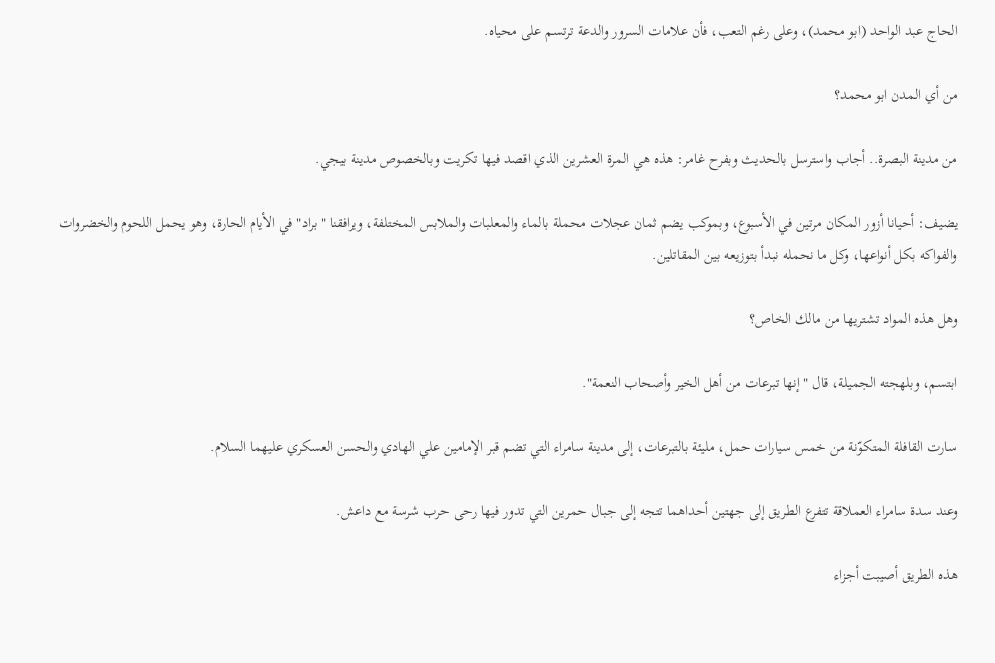الحاج عبد الواحد (ابو محمد)، وعلى رغم التعب، فأن علامات السرور والدعة ترتسم على محياه.

من أي المدن ابو محمد؟

من مدينة البصرة.. أجاب واسترسل بالحديث وبفرح غامر: هذه هي المرة العشرين الذي اقصد فيها تكريت وبالخصوص مدينة بيجي.

يضيف: أحيانا أزور المكان مرتين في الأسبوع، وبموكب يضم ثمان عجلات محملة بالماء والمعلبات والملابس المختلفة، ويرافقنا "براد" في الأيام الحارة، وهو يحمل اللحوم والخضروات والفواكه بكل أنواعها، وكل ما نحمله نبدأ بتوزيعه بين المقاتلين.

وهل هذه المواد تشتريها من مالك الخاص؟

ابتسم، وبلهجته الجميلة، قال "إنها تبرعات من أهل الخير وأصحاب النعمة".

سارت القافلة المتكوّنة من خمس سيارات حمل، مليئة بالتبرعات، إلى مدينة سامراء التي تضم قبر الإمامين علي الهادي والحسن العسكري عليهما السلام.

وعند سدة سامراء العملاقة تتفرع الطريق إلى جهتين أحداهما تتجه إلى جبال حمرين التي تدور فيها رحى حرب شرسة مع داعش.

هذه الطريق أصيبت أجزاء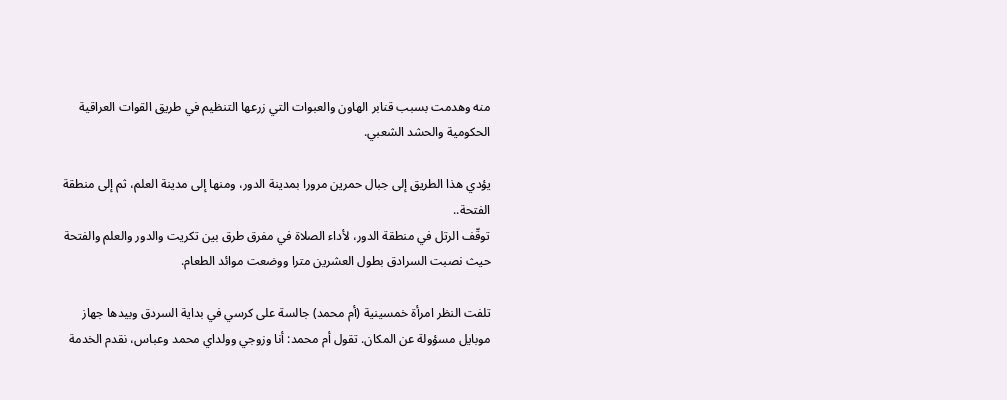منه وهدمت بسبب قنابر الهاون والعبوات التي زرعها التنظيم في طريق القوات العراقية الحكومية والحشد الشعبي.

يؤدي هذا الطريق إلى جبال حمرين مرورا بمدينة الدور، ومنها إلى مدينة العلم، ثم إلى منطقة الفتحة..
توقّف الرتل في منطقة الدور، لأداء الصلاة في مفرق طرق بين تكريت والدور والعلم والفتحة حيث نصبت السرادق بطول العشرين مترا ووضعت موائد الطعام.

تلفت النظر امرأة خمسينية (أم محمد) جالسة على كرسي في بداية السردق وبيدها جهاز موبايل مسؤولة عن المكان. تقول أم محمد: أنا وزوجي وولداي محمد وعباس، نقدم الخدمة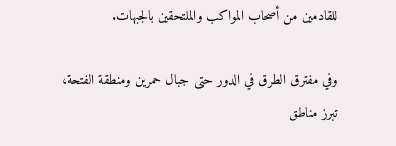للقادمين من أصحاب المواكب والملتحقين بالجبهات.

وفي مفترق الطرق في الدور حتى جبال حمرين ومنطقة الفتحة، تبرز مناطق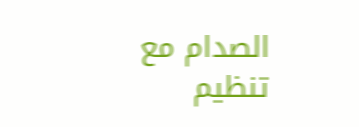الصدام مع تنظيم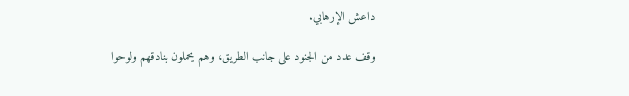داعش الإرهابي.

وقف عدد من الجنود على جانب الطريق، وهم يحملون بنادقهم ولوحوا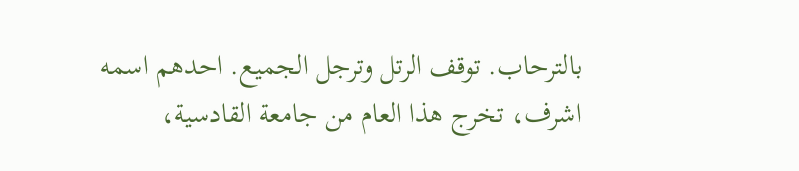بالترحاب. توقف الرتل وترجل الجميع. احدهم اسمه اشرف، تخرج هذا العام من جامعة القادسية،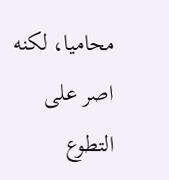محاميا، لكنه اصر على التطوع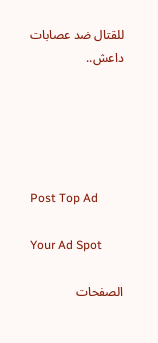للقتال ضد عصابات داعش..





Post Top Ad

Your Ad Spot

الصفحات